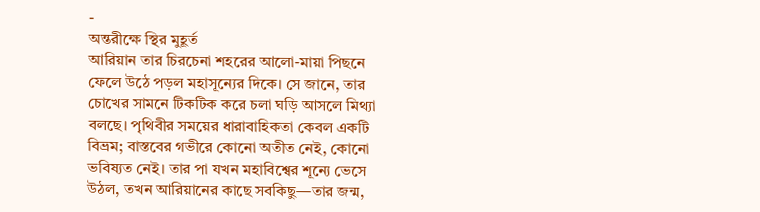-
অন্তরীক্ষে স্থির মুহূর্ত
আরিয়ান তার চিরচেনা শহরের আলো-মায়া পিছনে ফেলে উঠে পড়ল মহাসূন্যের দিকে। সে জানে, তার চোখের সামনে টিকটিক করে চলা ঘড়ি আসলে মিথ্যা বলছে। পৃথিবীর সময়ের ধারাবাহিকতা কেবল একটি বিভ্রম; বাস্তবের গভীরে কোনো অতীত নেই, কোনো ভবিষ্যত নেই। তার পা যখন মহাবিশ্বের শূন্যে ভেসে উঠল, তখন আরিয়ানের কাছে সবকিছু—তার জন্ম,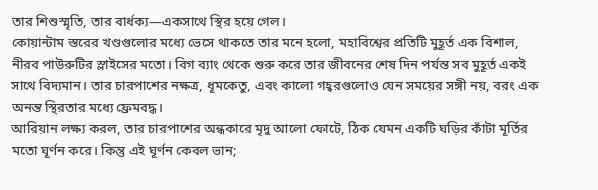তার শিশুস্মৃতি, তার বার্ধক্য—একসাথে স্থির হয়ে গেল।
কোয়ান্টাম স্তরের খণ্ডগুলোর মধ্যে ভেসে থাকতে তার মনে হলো, মহাবিশ্বের প্রতিটি মুহূর্ত এক বিশাল, নীরব পাউরুটির স্লাইসের মতো। বিগ ব্যাং থেকে শুরু করে তার জীবনের শেষ দিন পর্যন্ত সব মুহূর্ত একই সাথে বিদ্যমান। তার চারপাশের নক্ষত্র, ধূমকেতু, এবং কালো গহ্বরগুলোও যেন সময়ের সঙ্গী নয়, বরং এক অনন্ত স্থিরতার মধ্যে ফ্রেমবদ্ধ।
আরিয়ান লক্ষ্য করল, তার চারপাশের অন্ধকারে মৃদু আলো ফোটে, ঠিক যেমন একটি ঘড়ির কাঁটা মূর্তির মতো ঘূর্ণন করে। কিন্তু এই ঘূর্ণন কেবল ভান;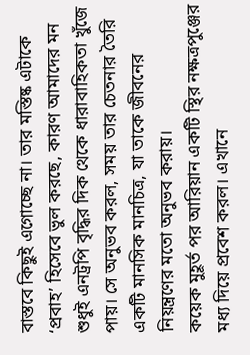বাস্তবে কিছুই এগোচ্ছে না। তার মস্তিষ্ক এটাকে ‘প্রবাহ’ হিসেবে ভুল করছে, কারণ আমাদের মন শুধুই এনট্রপি বৃদ্ধির দিক থেকে ধারাবাহিকতা খুঁজে পায়। সে অনুভব করল, সময় তার চেতনার তৈরি একটি মানসিক মানচিত্র, যা তাকে জীবনের নিয়ন্ত্রণের মতো অনুভব করায়।
কয়েক মুহূর্ত পর আরিয়ান একটি স্থির নক্ষত্রপুঞ্জের মধ্য দিয়ে প্রবেশ করল। এখানে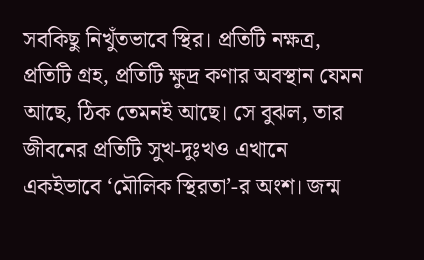সবকিছু নিখুঁতভাবে স্থির। প্রতিটি নক্ষত্র, প্রতিটি গ্রহ, প্রতিটি ক্ষুদ্র কণার অবস্থান যেমন আছে, ঠিক তেমনই আছে। সে বুঝল, তার জীবনের প্রতিটি সুখ-দুঃখও এখানে একইভাবে ‘মৌলিক স্থিরতা’-র অংশ। জন্ম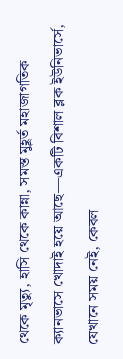থেকে মৃত্যু, হাসি থেকে কান্না, সমস্ত মুহূর্ত মহাজাগতিক ক্যানভাসে খোদাই হয়ে আছে—একটি বিশাল ব্লক ইউনিভার্সে, যেখানে সময় নেই, কেবল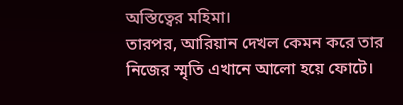অস্তিত্বের মহিমা।
তারপর, আরিয়ান দেখল কেমন করে তার নিজের স্মৃতি এখানে আলো হয়ে ফোটে।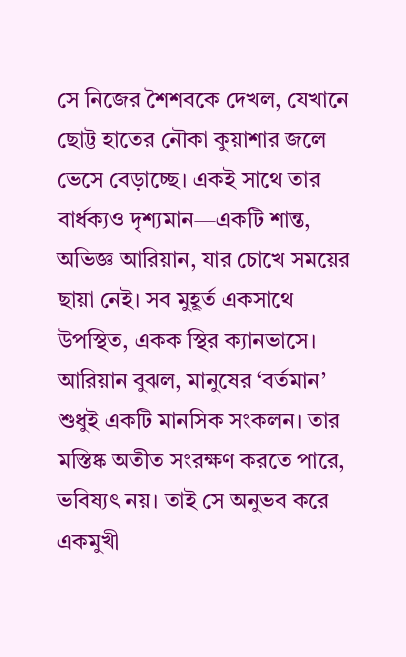সে নিজের শৈশবকে দেখল, যেখানে ছোট্ট হাতের নৌকা কুয়াশার জলে ভেসে বেড়াচ্ছে। একই সাথে তার বার্ধক্যও দৃশ্যমান—একটি শান্ত, অভিজ্ঞ আরিয়ান, যার চোখে সময়ের ছায়া নেই। সব মুহূর্ত একসাথে উপস্থিত, একক স্থির ক্যানভাসে।
আরিয়ান বুঝল, মানুষের ‘বর্তমান’ শুধুই একটি মানসিক সংকলন। তার মস্তিষ্ক অতীত সংরক্ষণ করতে পারে, ভবিষ্যৎ নয়। তাই সে অনুভব করে একমুখী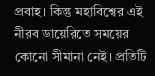প্রবাহ। কিন্তু মহাবিশ্বের এই নীরব ডায়েরিতে সময়ের কোনো সীমানা নেই। প্রতিটি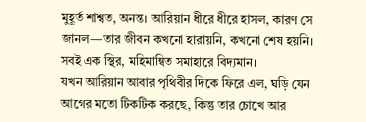মুহূর্ত শাশ্বত, অনন্ত। আরিয়ান ধীরে ধীরে হাসল, কারণ সে জানল—তার জীবন কখনো হারায়নি, কখনো শেষ হয়নি। সবই এক স্থির, মহিমান্বিত সমাহারে বিদ্যমান।
যখন আরিয়ান আবার পৃথিবীর দিকে ফিরে এল, ঘড়ি যেন আগের মতো টিকটিক করছে, কিন্তু তার চোখে আর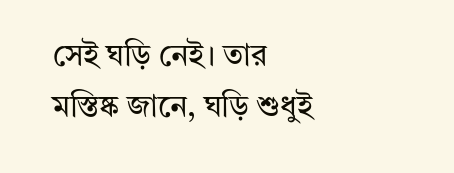সেই ঘড়ি নেই। তার মস্তিষ্ক জানে, ঘড়ি শুধুই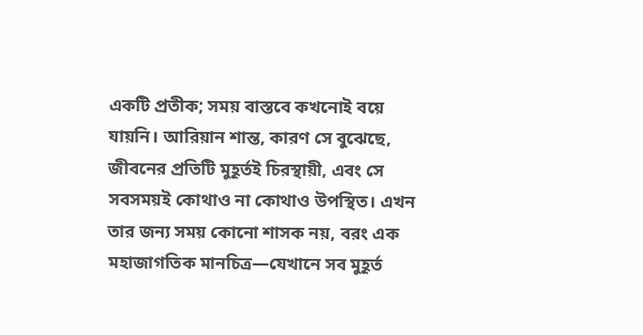একটি প্রতীক; সময় বাস্তবে কখনোই বয়ে যায়নি। আরিয়ান শান্ত, কারণ সে বুঝেছে, জীবনের প্রতিটি মুহূর্তই চিরস্থায়ী, এবং সে সবসময়ই কোথাও না কোথাও উপস্থিত। এখন তার জন্য সময় কোনো শাসক নয়, বরং এক মহাজাগতিক মানচিত্র—যেখানে সব মুহূর্ত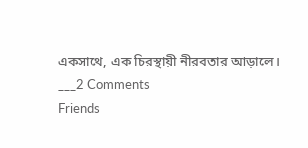একসাথে, এক চিরস্থায়ী নীরবতার আড়ালে।
___2 Comments
Friends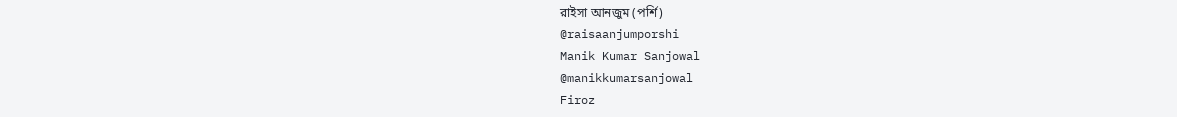রাইসা আনজুম (পর্শি)
@raisaanjumporshi
Manik Kumar Sanjowal
@manikkumarsanjowal
Firoz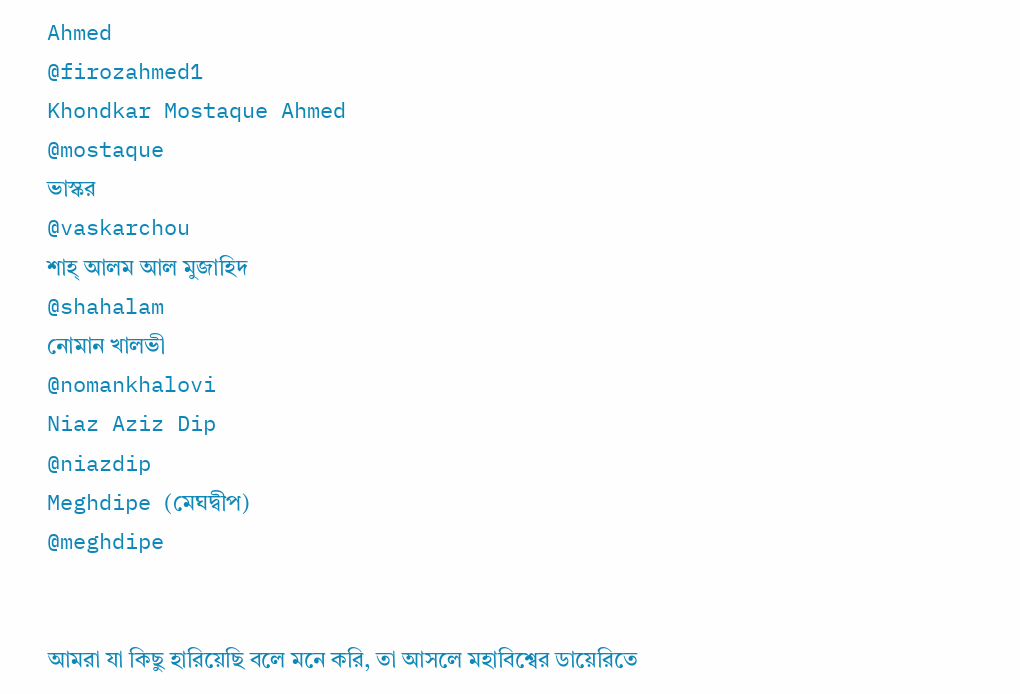Ahmed
@firozahmed1
Khondkar Mostaque Ahmed
@mostaque
ভাস্কর
@vaskarchou
শাহ্ আলম আল মুজাহিদ
@shahalam
নোমান খালভী
@nomankhalovi
Niaz Aziz Dip
@niazdip
Meghdipe (মেঘদ্বীপ)
@meghdipe


আমরা যা কিছু হারিয়েছি বলে মনে করি, তা আসলে মহাবিশ্বের ডায়েরিতে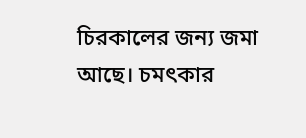চিরকালের জন্য জমা আছে। চমৎকার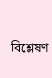বিশ্লেষণ